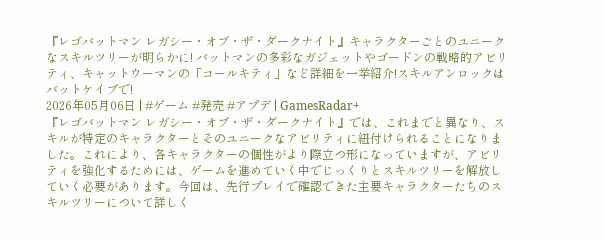『レゴバットマン レガシー・オブ・ザ・ダークナイト』キャラクターごとのユニークなスキルツリーが明らかに! バットマンの多彩なガジェットやゴードンの戦略的アビリティ、キャットウーマンの「コールキティ」など詳細を一挙紹介!スキルアンロックはバットケイブで!
2026年05月06日 | #ゲーム #発売 #アプデ | GamesRadar+
『レゴバットマン レガシー・オブ・ザ・ダークナイト』では、これまでと異なり、スキルが特定のキャラクターとそのユニークなアビリティに紐付けられることになりました。これにより、各キャラクターの個性がより際立つ形になっていますが、アビリティを強化するためには、ゲームを進めていく中でじっくりとスキルツリーを解放していく必要があります。今回は、先行プレイで確認できた主要キャラクターたちのスキルツリーについて詳しく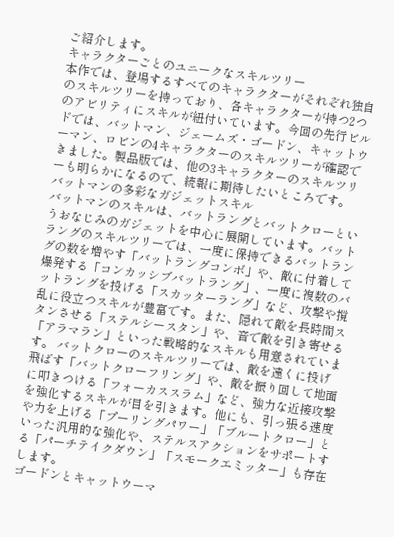ご紹介します。
キャラクターごとのユニークなスキルツリー
本作では、登場するすべてのキャラクターがそれぞれ独自のスキルツリーを持っており、各キャラクターが持つ2つのアビリティにスキルが紐付いています。今回の先行ビルドでは、バットマン、ジェームズ・ゴードン、キャットウーマン、ロビンの4キャラクターのスキルツリーが確認できました。製品版では、他の3キャラクターのスキルツリーも明らかになるので、続報に期待したいところです。
バットマンの多彩なガジェットスキル
バットマンのスキルは、バットラングとバットクローというおなじみのガジェットを中心に展開しています。バットラングのスキルツリーでは、一度に保持できるバットラングの数を増やす「バットラングコンボ」や、敵に付着して爆発する「コンカッシブバットラング」、一度に複数のバットラングを投げる「スカッターラング」など、攻撃や撹乱に役立つスキルが豊富です。また、隠れて敵を長時間スタンさせる「ステルシースタン」や、音で敵を引き寄せる「アラマラン」といった戦略的なスキルも用意されています。 バットクローのスキルツリーでは、敵を遠くに投げ飛ばす「バットクローフリング」や、敵を振り回して地面に叩きつける「フォーカススラム」など、強力な近接攻撃を強化するスキルが目を引きます。他にも、引っ張る速度や力を上げる「プーリングパワー」「ブルートクロー」といった汎用的な強化や、ステルスアクションをサポートする「パーチテイクダウン」「スモークエミッター」も存在します。
ゴードンとキャットウーマ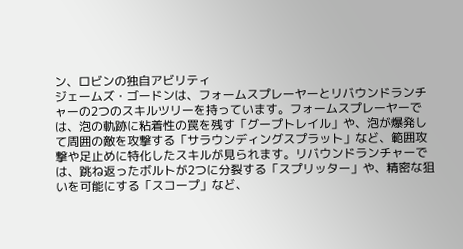ン、ロビンの独自アビリティ
ジェームズ・ゴードンは、フォームスプレーヤーとリバウンドランチャーの2つのスキルツリーを持っています。フォームスプレーヤーでは、泡の軌跡に粘着性の罠を残す「グープトレイル」や、泡が爆発して周囲の敵を攻撃する「サラウンディングスプラット」など、範囲攻撃や足止めに特化したスキルが見られます。リバウンドランチャーでは、跳ね返ったボルトが2つに分裂する「スプリッター」や、精密な狙いを可能にする「スコープ」など、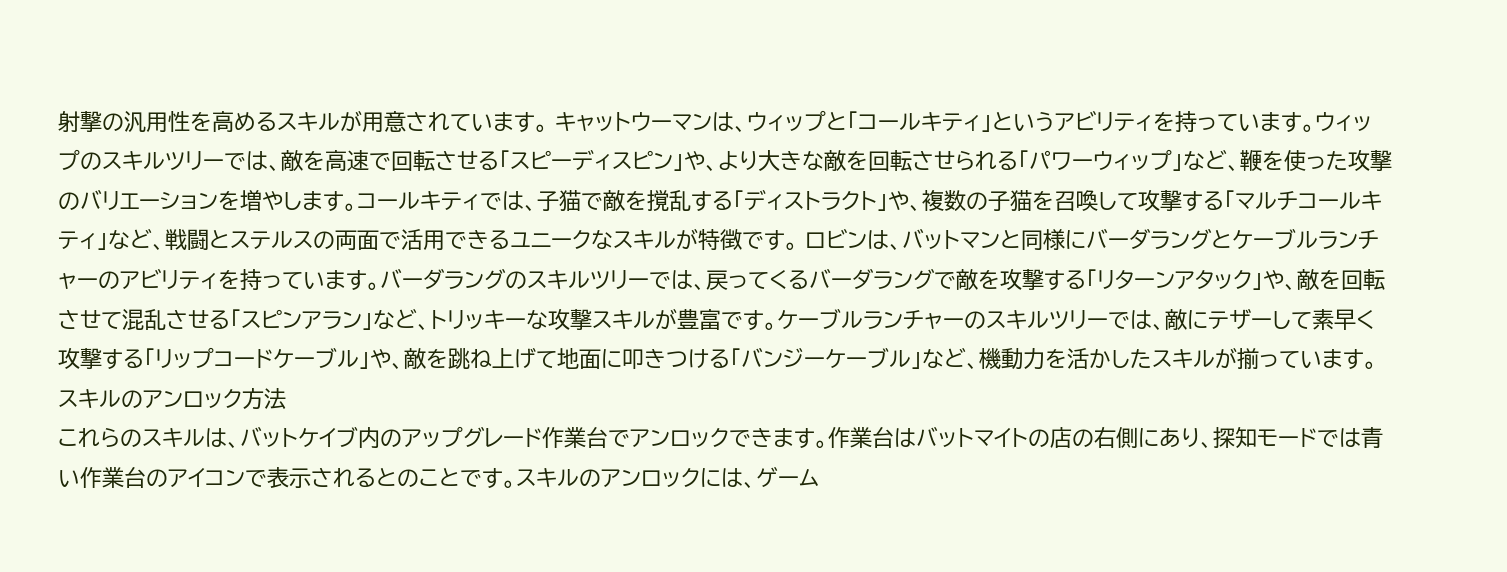射撃の汎用性を高めるスキルが用意されています。 キャットウーマンは、ウィップと「コールキティ」というアビリティを持っています。ウィップのスキルツリーでは、敵を高速で回転させる「スピーディスピン」や、より大きな敵を回転させられる「パワーウィップ」など、鞭を使った攻撃のバリエーションを増やします。コールキティでは、子猫で敵を撹乱する「ディストラクト」や、複数の子猫を召喚して攻撃する「マルチコールキティ」など、戦闘とステルスの両面で活用できるユニークなスキルが特徴です。 ロビンは、バットマンと同様にバーダラングとケーブルランチャーのアビリティを持っています。バーダラングのスキルツリーでは、戻ってくるバーダラングで敵を攻撃する「リターンアタック」や、敵を回転させて混乱させる「スピンアラン」など、トリッキーな攻撃スキルが豊富です。ケーブルランチャーのスキルツリーでは、敵にテザーして素早く攻撃する「リップコードケーブル」や、敵を跳ね上げて地面に叩きつける「バンジーケーブル」など、機動力を活かしたスキルが揃っています。
スキルのアンロック方法
これらのスキルは、バットケイブ内のアップグレード作業台でアンロックできます。作業台はバットマイトの店の右側にあり、探知モードでは青い作業台のアイコンで表示されるとのことです。スキルのアンロックには、ゲーム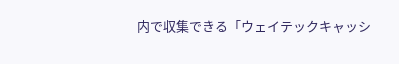内で収集できる「ウェイテックキャッシ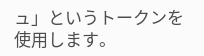ュ」というトークンを使用します。